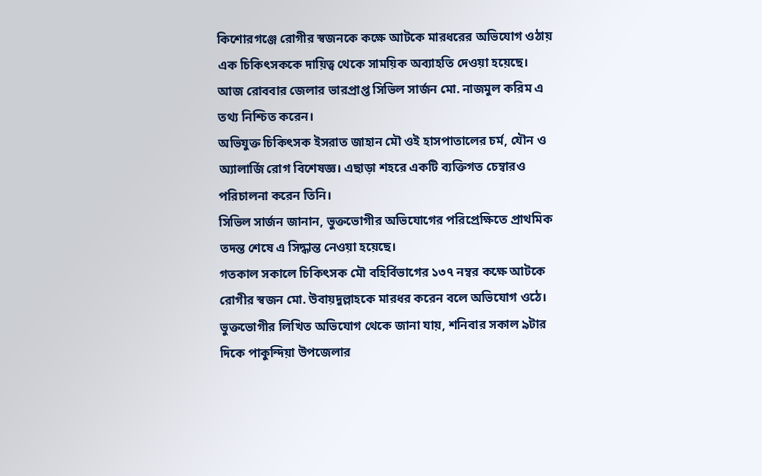কিশোরগঞ্জে রোগীর স্বজনকে কক্ষে আটকে মারধরের অভিযোগ ওঠায় এক চিকিৎসককে দায়িত্ব থেকে সাময়িক অব্যাহতি দেওয়া হয়েছে। আজ রোববার জেলার ভারপ্রাপ্ত সিভিল সার্জন মো. নাজমুল করিম এ তথ্য নিশ্চিত করেন।
অভিযুক্ত চিকিৎসক ইসরাত জাহান মৌ ওই হাসপাতালের চর্ম, যৌন ও অ্যালার্জি রোগ বিশেষজ্ঞ। এছাড়া শহরে একটি ব্যক্তিগত চেম্বারও পরিচালনা করেন তিনি।
সিভিল সার্জন জানান, ভুক্তভোগীর অভিযোগের পরিপ্রেক্ষিতে প্রাথমিক তদন্ত শেষে এ সিদ্ধান্ত নেওয়া হয়েছে।
গতকাল সকালে চিকিৎসক মৌ বহির্বিভাগের ১৩৭ নম্বর কক্ষে আটকে রোগীর স্বজন মো. উবায়দুল্লাহকে মারধর করেন বলে অভিযোগ ওঠে।
ভুক্তভোগীর লিখিত অভিযোগ থেকে জানা যায়, শনিবার সকাল ৯টার দিকে পাকুন্দিয়া উপজেলার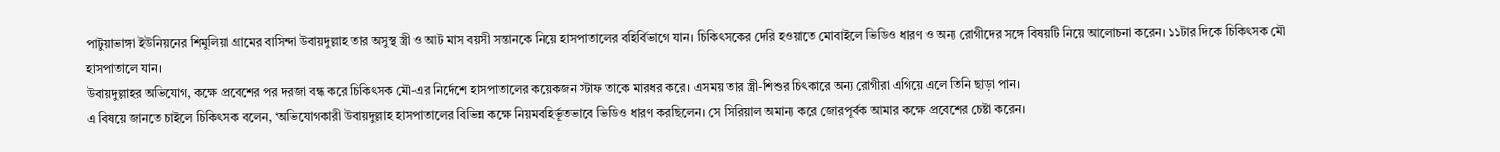পাটুয়াভাঙ্গা ইউনিয়নের শিমুলিয়া গ্রামের বাসিন্দা উবায়দুল্লাহ তার অসুস্থ স্ত্রী ও আট মাস বয়সী সন্তানকে নিয়ে হাসপাতালের বহির্বিভাগে যান। চিকিৎসকের দেরি হওয়াতে মোবাইলে ভিডিও ধারণ ও অন্য রোগীদের সঙ্গে বিষয়টি নিয়ে আলোচনা করেন। ১১টার দিকে চিকিৎসক মৌ হাসপাতালে যান।
উবায়দুল্লাহর অভিযোগ, কক্ষে প্রবেশের পর দরজা বন্ধ করে চিকিৎসক মৌ-এর নির্দেশে হাসপাতালের কয়েকজন স্টাফ তাকে মারধর করে। এসময় তার স্ত্রী-শিশুর চিৎকারে অন্য রোগীরা এগিয়ে এলে তিনি ছাড়া পান।
এ বিষয়ে জানতে চাইলে চিকিৎসক বলেন, ‘অভিযোগকারী উবায়দুল্লাহ হাসপাতালের বিভিন্ন কক্ষে নিয়মবহির্ভূতভাবে ভিডিও ধারণ করছিলেন। সে সিরিয়াল অমান্য করে জোরপূর্বক আমার কক্ষে প্রবেশের চেষ্টা করেন।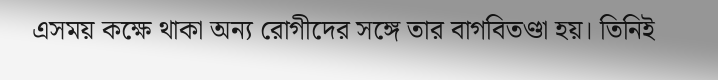এসময় কক্ষে থাকা অন্য রোগীদের সঙ্গে তার বাগবিতণ্ডা হয়। তিনিই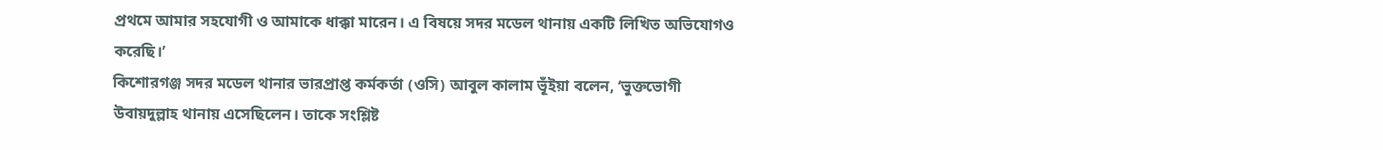প্রথমে আমার সহযোগী ও আমাকে ধাক্কা মারেন। এ বিষয়ে সদর মডেল থানায় একটি লিখিত অভিযোগও করেছি।’
কিশোরগঞ্জ সদর মডেল থানার ভারপ্রাপ্ত কর্মকর্তা (ওসি) আবুল কালাম ভূঁইয়া বলেন, ‘ভুক্তভোগী উবায়দুল্লাহ থানায় এসেছিলেন। তাকে সংশ্লিষ্ট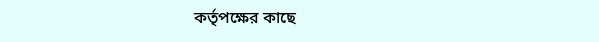কর্তৃপক্ষের কাছে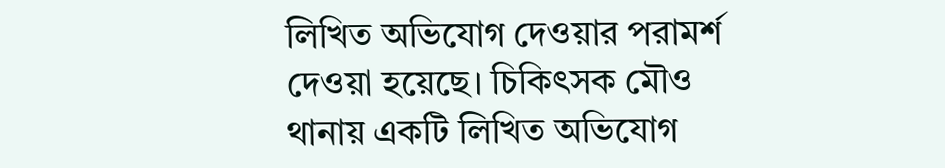লিখিত অভিযোগ দেওয়ার পরামর্শ দেওয়া হয়েছে। চিকিৎসক মৌও থানায় একটি লিখিত অভিযোগ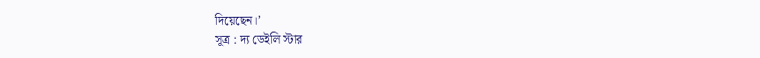দিয়েছেন।’
সূত্র : দ্য ডেইলি স্টার